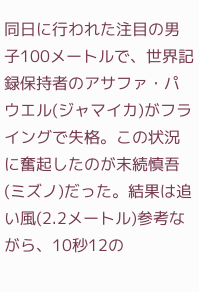同日に行われた注目の男子100メートルで、世界記録保持者のアサファ・パウエル(ジャマイカ)がフライングで失格。この状況に奮起したのが末続慎吾(ミズノ)だった。結果は追い風(2.2メートル)参考ながら、10秒12の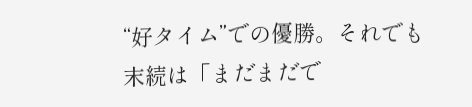“好タイム”での優勝。それでも末続は「まだまだで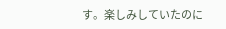す。楽しみしていたのに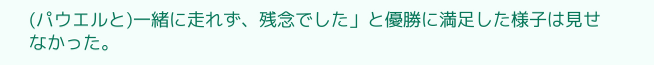(パウエルと)一緒に走れず、残念でした」と優勝に満足した様子は見せなかった。